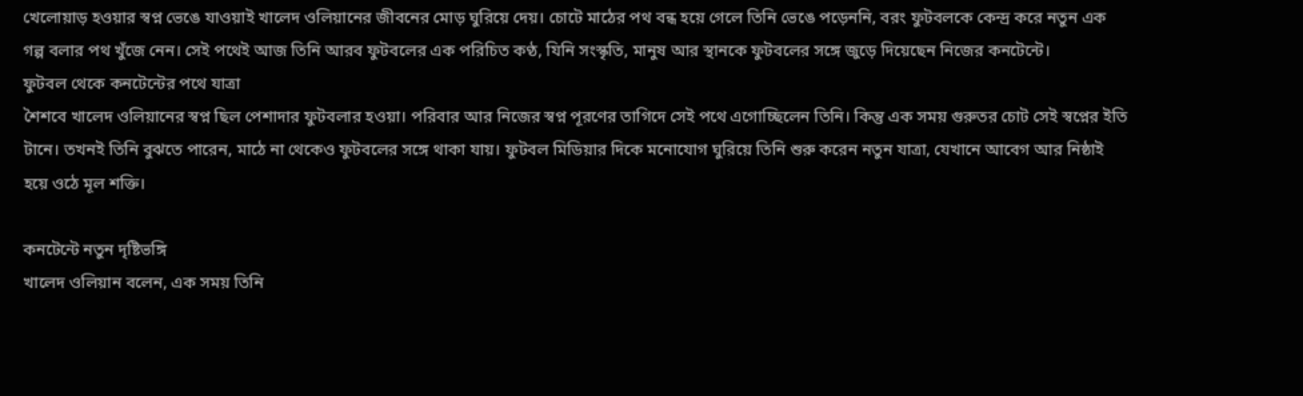খেলোয়াড় হওয়ার স্বপ্ন ভেঙে যাওয়াই খালেদ ওলিয়ানের জীবনের মোড় ঘুরিয়ে দেয়। চোটে মাঠের পথ বন্ধ হয়ে গেলে তিনি ভেঙে পড়েননি, বরং ফুটবলকে কেন্দ্র করে নতুন এক গল্প বলার পথ খুঁজে নেন। সেই পথেই আজ তিনি আরব ফুটবলের এক পরিচিত কণ্ঠ, যিনি সংস্কৃতি, মানুষ আর স্থানকে ফুটবলের সঙ্গে জুড়ে দিয়েছেন নিজের কনটেন্টে।
ফুটবল থেকে কনটেন্টের পথে যাত্রা
শৈশবে খালেদ ওলিয়ানের স্বপ্ন ছিল পেশাদার ফুটবলার হওয়া। পরিবার আর নিজের স্বপ্ন পূরণের তাগিদে সেই পথে এগোচ্ছিলেন তিনি। কিন্তু এক সময় গুরুতর চোট সেই স্বপ্নের ইতি টানে। তখনই তিনি বুঝতে পারেন, মাঠে না থেকেও ফুটবলের সঙ্গে থাকা যায়। ফুটবল মিডিয়ার দিকে মনোযোগ ঘুরিয়ে তিনি শুরু করেন নতুন যাত্রা, যেখানে আবেগ আর নিষ্ঠাই হয়ে ওঠে মূল শক্তি।

কনটেন্টে নতুন দৃষ্টিভঙ্গি
খালেদ ওলিয়ান বলেন, এক সময় তিনি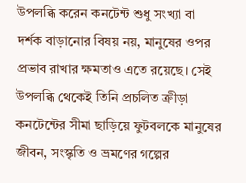উপলব্ধি করেন কনটেন্ট শুধু সংখ্যা বা দর্শক বাড়ানোর বিষয় নয়, মানুষের ওপর প্রভাব রাখার ক্ষমতাও এতে রয়েছে। সেই উপলব্ধি থেকেই তিনি প্রচলিত ক্রীড়া কনটেন্টের সীমা ছাড়িয়ে ফুটবলকে মানুষের জীবন, সংস্কৃতি ও ভ্রমণের গল্পের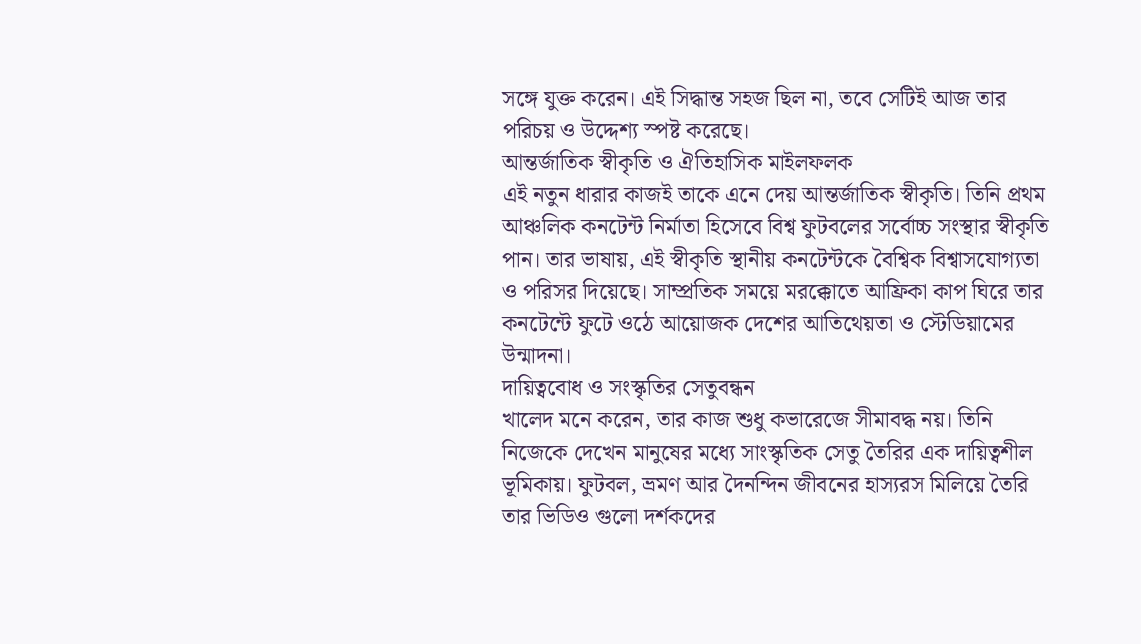সঙ্গে যুক্ত করেন। এই সিদ্ধান্ত সহজ ছিল না, তবে সেটিই আজ তার পরিচয় ও উদ্দেশ্য স্পষ্ট করেছে।
আন্তর্জাতিক স্বীকৃতি ও ঐতিহাসিক মাইলফলক
এই নতুন ধারার কাজই তাকে এনে দেয় আন্তর্জাতিক স্বীকৃতি। তিনি প্রথম আঞ্চলিক কনটেন্ট নির্মাতা হিসেবে বিশ্ব ফুটবলের সর্বোচ্চ সংস্থার স্বীকৃতি পান। তার ভাষায়, এই স্বীকৃতি স্থানীয় কনটেন্টকে বৈশ্বিক বিশ্বাসযোগ্যতা ও পরিসর দিয়েছে। সাম্প্রতিক সময়ে মরক্কোতে আফ্রিকা কাপ ঘিরে তার কনটেন্টে ফুটে ওঠে আয়োজক দেশের আতিথেয়তা ও স্টেডিয়ামের উন্মাদনা।
দায়িত্ববোধ ও সংস্কৃতির সেতুবন্ধন
খালেদ মনে করেন, তার কাজ শুধু কভারেজে সীমাবদ্ধ নয়। তিনি নিজেকে দেখেন মানুষের মধ্যে সাংস্কৃতিক সেতু তৈরির এক দায়িত্বশীল ভূমিকায়। ফুটবল, ভ্রমণ আর দৈনন্দিন জীবনের হাস্যরস মিলিয়ে তৈরি তার ভিডিও গুলো দর্শকদের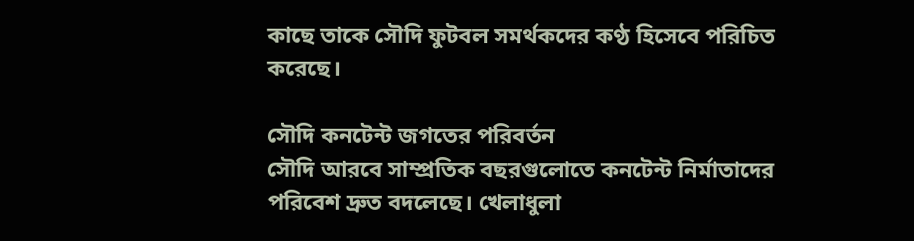কাছে তাকে সৌদি ফুটবল সমর্থকদের কণ্ঠ হিসেবে পরিচিত করেছে।

সৌদি কনটেন্ট জগতের পরিবর্তন
সৌদি আরবে সাম্প্রতিক বছরগুলোতে কনটেন্ট নির্মাতাদের পরিবেশ দ্রুত বদলেছে। খেলাধুলা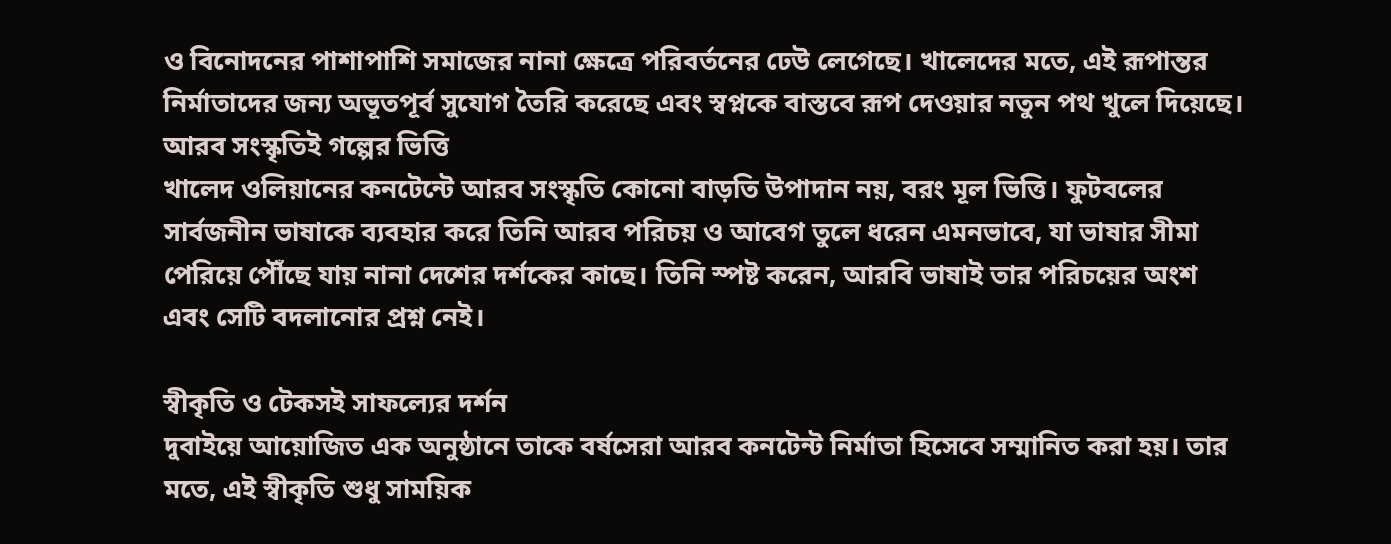ও বিনোদনের পাশাপাশি সমাজের নানা ক্ষেত্রে পরিবর্তনের ঢেউ লেগেছে। খালেদের মতে, এই রূপান্তর নির্মাতাদের জন্য অভূতপূর্ব সুযোগ তৈরি করেছে এবং স্বপ্নকে বাস্তবে রূপ দেওয়ার নতুন পথ খুলে দিয়েছে।
আরব সংস্কৃতিই গল্পের ভিত্তি
খালেদ ওলিয়ানের কনটেন্টে আরব সংস্কৃতি কোনো বাড়তি উপাদান নয়, বরং মূল ভিত্তি। ফুটবলের সার্বজনীন ভাষাকে ব্যবহার করে তিনি আরব পরিচয় ও আবেগ তুলে ধরেন এমনভাবে, যা ভাষার সীমা পেরিয়ে পৌঁছে যায় নানা দেশের দর্শকের কাছে। তিনি স্পষ্ট করেন, আরবি ভাষাই তার পরিচয়ের অংশ এবং সেটি বদলানোর প্রশ্ন নেই।

স্বীকৃতি ও টেকসই সাফল্যের দর্শন
দুবাইয়ে আয়োজিত এক অনুষ্ঠানে তাকে বর্ষসেরা আরব কনটেন্ট নির্মাতা হিসেবে সম্মানিত করা হয়। তার মতে, এই স্বীকৃতি শুধু সাময়িক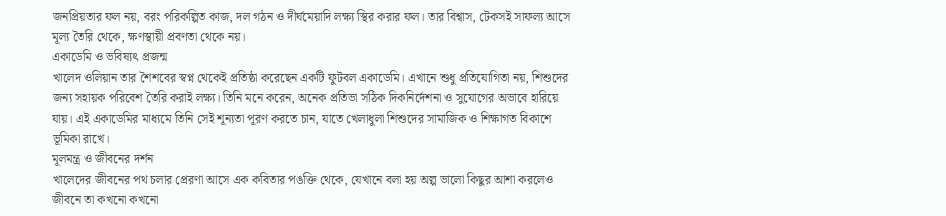জনপ্রিয়তার ফল নয়, বরং পরিকল্পিত কাজ, দল গঠন ও দীর্ঘমেয়াদি লক্ষ্য স্থির করার ফল। তার বিশ্বাস, টেকসই সাফল্য আসে মূল্য তৈরি থেকে, ক্ষণস্থায়ী প্রবণতা থেকে নয়।
একাডেমি ও ভবিষ্যৎ প্রজন্ম
খালেদ ওলিয়ান তার শৈশবের স্বপ্ন থেকেই প্রতিষ্ঠা করেছেন একটি ফুটবল একাডেমি। এখানে শুধু প্রতিযোগিতা নয়, শিশুদের জন্য সহায়ক পরিবেশ তৈরি করাই লক্ষ্য। তিনি মনে করেন, অনেক প্রতিভা সঠিক দিকনির্দেশনা ও সুযোগের অভাবে হারিয়ে যায়। এই একাডেমির মাধ্যমে তিনি সেই শূন্যতা পূরণ করতে চান, যাতে খেলাধুলা শিশুদের সামাজিক ও শিক্ষাগত বিকাশে ভূমিকা রাখে।
মূলমন্ত্র ও জীবনের দর্শন
খালেদের জীবনের পথ চলার প্রেরণা আসে এক কবিতার পঙক্তি থেকে, যেখানে বলা হয় অল্প ভালো কিছুর আশা করলেও জীবনে তা কখনো কখনো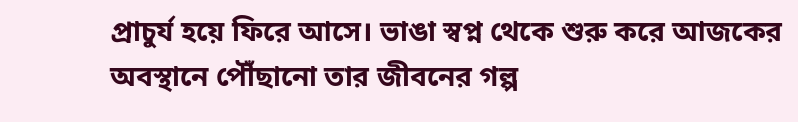প্রাচুর্য হয়ে ফিরে আসে। ভাঙা স্বপ্ন থেকে শুরু করে আজকের অবস্থানে পৌঁছানো তার জীবনের গল্প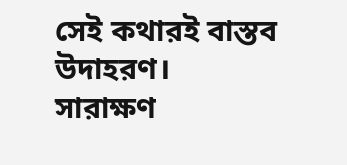সেই কথারই বাস্তব উদাহরণ।
সারাক্ষণ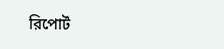রিপোর্ট